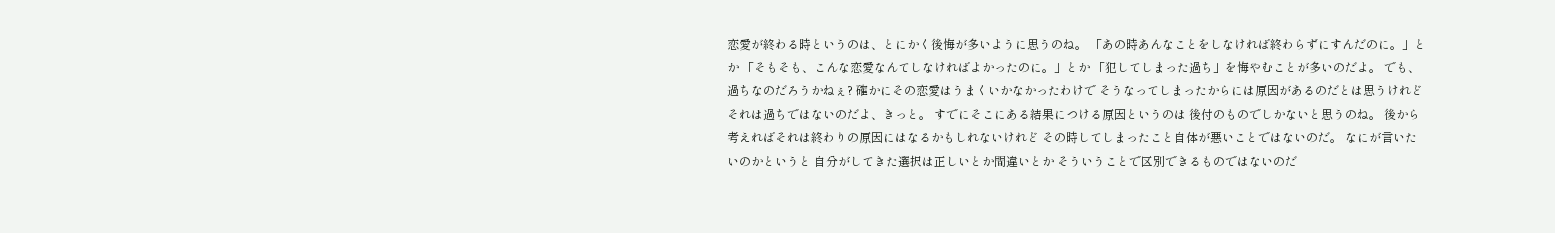恋愛が終わる時というのは、とにかく後悔が多いように思うのね。 「あの時あんなことをしなければ終わらずにすんだのに。」とか 「そもそも、こんな恋愛なんてしなければよかったのに。」とか 「犯してしまった過ち」を悔やむことが多いのだよ。 でも、過ちなのだろうかねぇ? 確かにその恋愛はうまくいかなかったわけで そうなってしまったからには原因があるのだとは思うけれど それは過ちではないのだよ、きっと。 すでにそこにある結果につける原因というのは 後付のものでしかないと思うのね。 後から考えればそれは終わりの原因にはなるかもしれないけれど その時してしまったこと自体が悪いことではないのだ。 なにが言いたいのかというと 自分がしてきた選択は正しいとか間違いとか そういうことで区別できるものではないのだ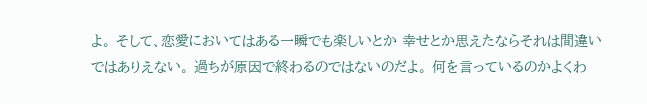よ。 そして、恋愛においてはある一瞬でも楽しいとか 幸せとか思えたならそれは間違いではありえない。 過ちが原因で終わるのではないのだよ。 何を言っているのかよくわ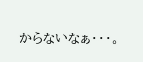からないなぁ・・・。